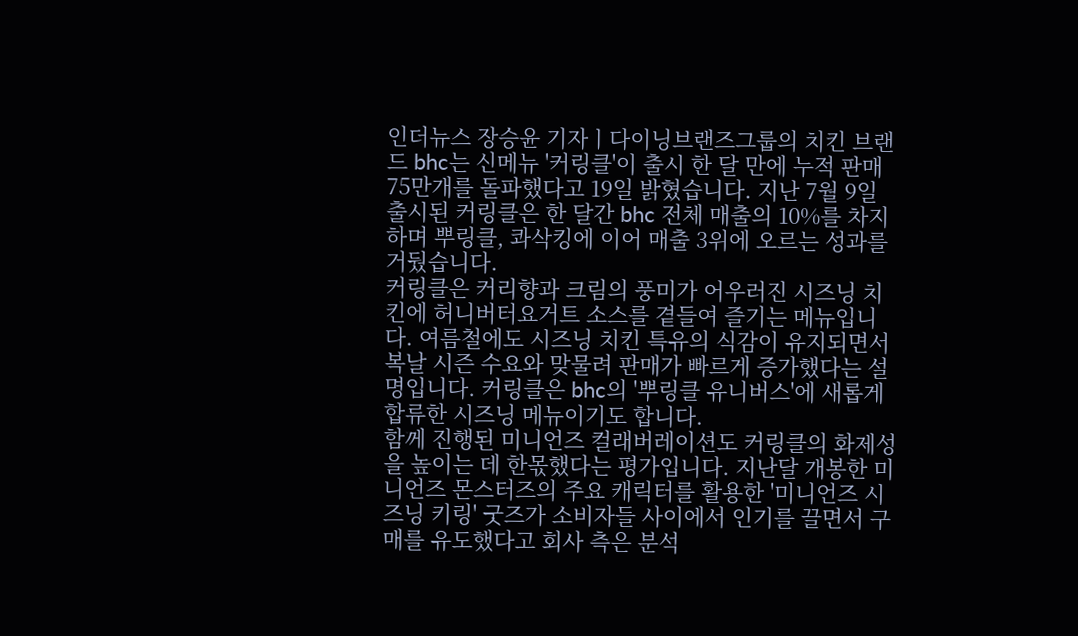인더뉴스 장승윤 기자ㅣ다이닝브랜즈그룹의 치킨 브랜드 bhc는 신메뉴 '커링클'이 출시 한 달 만에 누적 판매 75만개를 돌파했다고 19일 밝혔습니다. 지난 7월 9일 출시된 커링클은 한 달간 bhc 전체 매출의 10%를 차지하며 뿌링클, 콰삭킹에 이어 매출 3위에 오르는 성과를 거뒀습니다.
커링클은 커리향과 크림의 풍미가 어우러진 시즈닝 치킨에 허니버터요거트 소스를 곁들여 즐기는 메뉴입니다. 여름철에도 시즈닝 치킨 특유의 식감이 유지되면서 복날 시즌 수요와 맞물려 판매가 빠르게 증가했다는 설명입니다. 커링클은 bhc의 '뿌링클 유니버스'에 새롭게 합류한 시즈닝 메뉴이기도 합니다.
함께 진행된 미니언즈 컬래버레이션도 커링클의 화제성을 높이는 데 한몫했다는 평가입니다. 지난달 개봉한 미니언즈 몬스터즈의 주요 캐릭터를 활용한 '미니언즈 시즈닝 키링' 굿즈가 소비자들 사이에서 인기를 끌면서 구매를 유도했다고 회사 측은 분석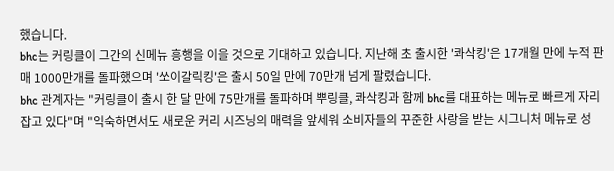했습니다.
bhc는 커링클이 그간의 신메뉴 흥행을 이을 것으로 기대하고 있습니다. 지난해 초 출시한 '콰삭킹'은 17개월 만에 누적 판매 1000만개를 돌파했으며 '쏘이갈릭킹'은 출시 50일 만에 70만개 넘게 팔렸습니다.
bhc 관계자는 "커링클이 출시 한 달 만에 75만개를 돌파하며 뿌링클, 콰삭킹과 함께 bhc를 대표하는 메뉴로 빠르게 자리잡고 있다"며 "익숙하면서도 새로운 커리 시즈닝의 매력을 앞세워 소비자들의 꾸준한 사랑을 받는 시그니처 메뉴로 성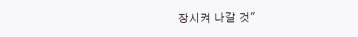장시켜 나갈 것"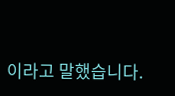이라고 말했습니다.